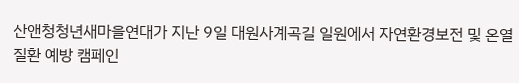산앤청청년새마을연대가 지난 9일 대원사계곡길 일원에서 자연환경보전 및 온열질환 예방 캠페인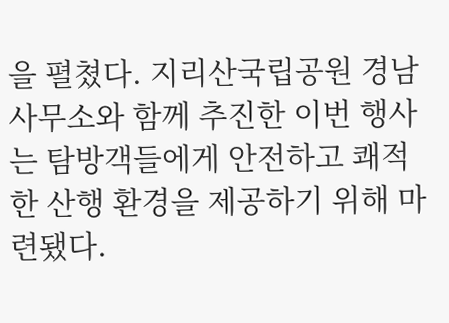을 펼쳤다. 지리산국립공원 경남사무소와 함께 추진한 이번 행사는 탐방객들에게 안전하고 쾌적한 산행 환경을 제공하기 위해 마련됐다.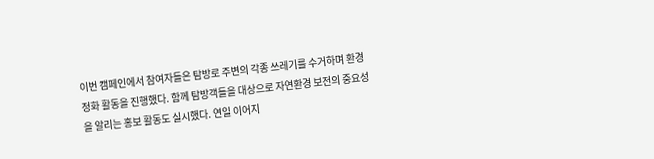이번 캠페인에서 참여자들은 탐방로 주변의 각종 쓰레기를 수거하며 환경정화 활동을 진행했다. 함께 탐방객들을 대상으로 자연환경 보전의 중요성을 알리는 홍보 활동도 실시했다. 연일 이어지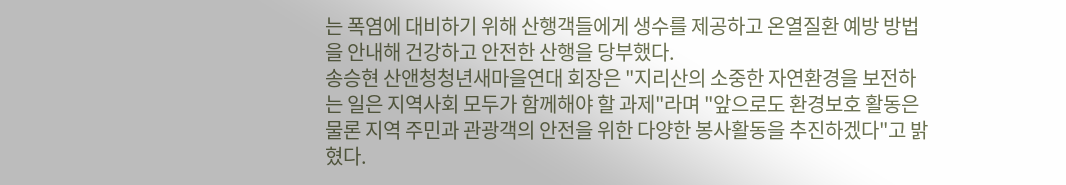는 폭염에 대비하기 위해 산행객들에게 생수를 제공하고 온열질환 예방 방법을 안내해 건강하고 안전한 산행을 당부했다.
송승현 산앤청청년새마을연대 회장은 "지리산의 소중한 자연환경을 보전하는 일은 지역사회 모두가 함께해야 할 과제"라며 "앞으로도 환경보호 활동은 물론 지역 주민과 관광객의 안전을 위한 다양한 봉사활동을 추진하겠다"고 밝혔다.